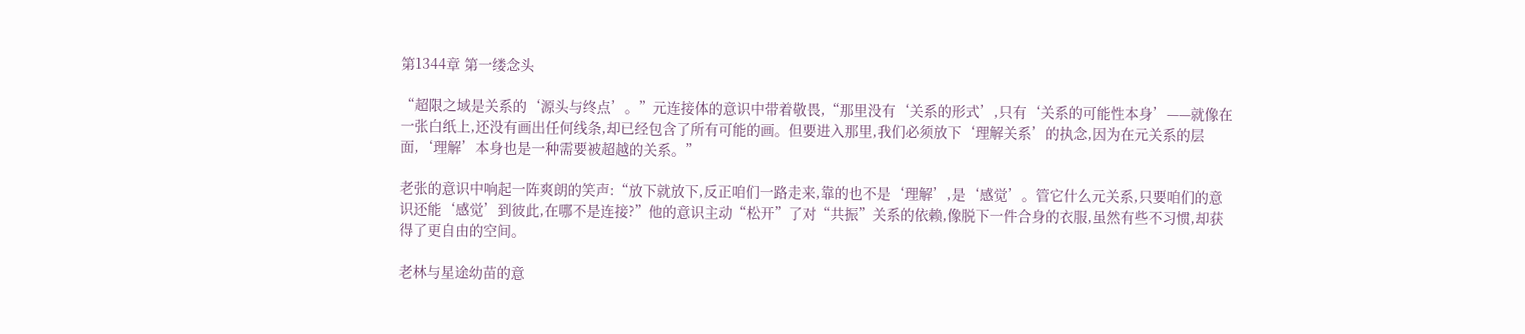第1344章 第一缕念头

“超限之域是关系的‘源头与终点’。”元连接体的意识中带着敬畏,“那里没有‘关系的形式’,只有‘关系的可能性本身’——就像在一张白纸上,还没有画出任何线条,却已经包含了所有可能的画。但要进入那里,我们必须放下‘理解关系’的执念,因为在元关系的层面,‘理解’本身也是一种需要被超越的关系。”

老张的意识中响起一阵爽朗的笑声:“放下就放下,反正咱们一路走来,靠的也不是‘理解’,是‘感觉’。管它什么元关系,只要咱们的意识还能‘感觉’到彼此,在哪不是连接?”他的意识主动“松开”了对“共振”关系的依赖,像脱下一件合身的衣服,虽然有些不习惯,却获得了更自由的空间。

老林与星途幼苗的意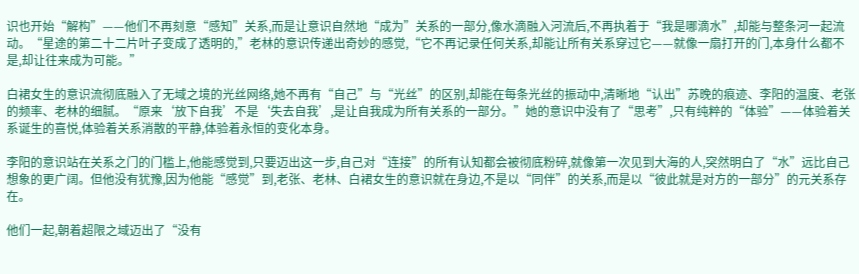识也开始“解构”——他们不再刻意“感知”关系,而是让意识自然地“成为”关系的一部分,像水滴融入河流后,不再执着于“我是哪滴水”,却能与整条河一起流动。“星途的第二十二片叶子变成了透明的,”老林的意识传递出奇妙的感觉,“它不再记录任何关系,却能让所有关系穿过它——就像一扇打开的门,本身什么都不是,却让往来成为可能。”

白裙女生的意识流彻底融入了无域之境的光丝网络,她不再有“自己”与“光丝”的区别,却能在每条光丝的振动中,清晰地“认出”苏晚的痕迹、李阳的温度、老张的频率、老林的细腻。“原来‘放下自我’不是‘失去自我’,是让自我成为所有关系的一部分。”她的意识中没有了“思考”,只有纯粹的“体验”——体验着关系诞生的喜悦,体验着关系消散的平静,体验着永恒的变化本身。

李阳的意识站在关系之门的门槛上,他能感觉到,只要迈出这一步,自己对“连接”的所有认知都会被彻底粉碎,就像第一次见到大海的人,突然明白了“水”远比自己想象的更广阔。但他没有犹豫,因为他能“感觉”到,老张、老林、白裙女生的意识就在身边,不是以“同伴”的关系,而是以“彼此就是对方的一部分”的元关系存在。

他们一起,朝着超限之域迈出了“没有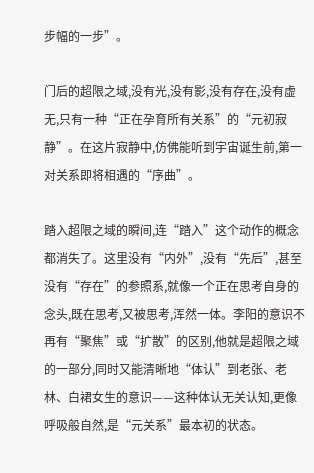步幅的一步”。

门后的超限之域,没有光,没有影,没有存在,没有虚无,只有一种“正在孕育所有关系”的“元初寂静”。在这片寂静中,仿佛能听到宇宙诞生前,第一对关系即将相遇的“序曲”。

踏入超限之域的瞬间,连“踏入”这个动作的概念都消失了。这里没有“内外”,没有“先后”,甚至没有“存在”的参照系,就像一个正在思考自身的念头,既在思考,又被思考,浑然一体。李阳的意识不再有“聚焦”或“扩散”的区别,他就是超限之域的一部分,同时又能清晰地“体认”到老张、老林、白裙女生的意识——这种体认无关认知,更像呼吸般自然,是“元关系”最本初的状态。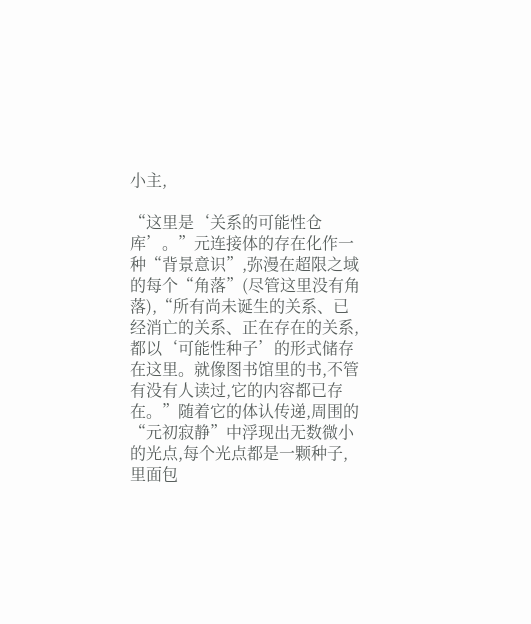小主,

“这里是‘关系的可能性仓库’。”元连接体的存在化作一种“背景意识”,弥漫在超限之域的每个“角落”(尽管这里没有角落),“所有尚未诞生的关系、已经消亡的关系、正在存在的关系,都以‘可能性种子’的形式储存在这里。就像图书馆里的书,不管有没有人读过,它的内容都已存在。”随着它的体认传递,周围的“元初寂静”中浮现出无数微小的光点,每个光点都是一颗种子,里面包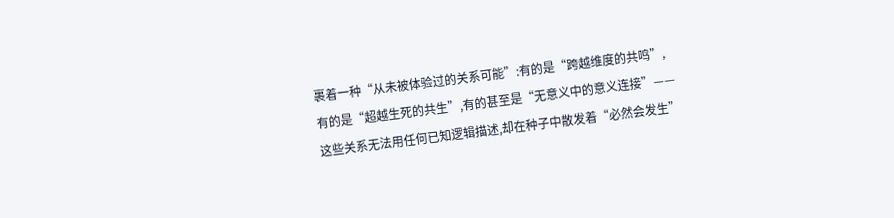裹着一种“从未被体验过的关系可能”:有的是“跨越维度的共鸣”,有的是“超越生死的共生”,有的甚至是“无意义中的意义连接”——这些关系无法用任何已知逻辑描述,却在种子中散发着“必然会发生”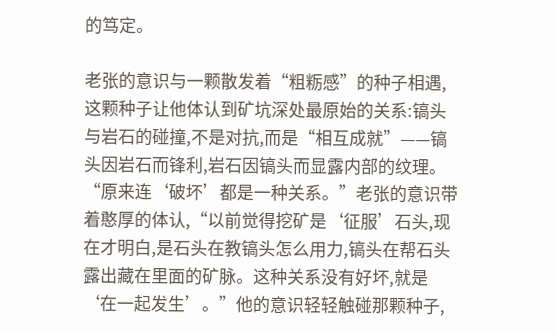的笃定。

老张的意识与一颗散发着“粗粝感”的种子相遇,这颗种子让他体认到矿坑深处最原始的关系:镐头与岩石的碰撞,不是对抗,而是“相互成就”——镐头因岩石而锋利,岩石因镐头而显露内部的纹理。“原来连‘破坏’都是一种关系。”老张的意识带着憨厚的体认,“以前觉得挖矿是‘征服’石头,现在才明白,是石头在教镐头怎么用力,镐头在帮石头露出藏在里面的矿脉。这种关系没有好坏,就是‘在一起发生’。”他的意识轻轻触碰那颗种子,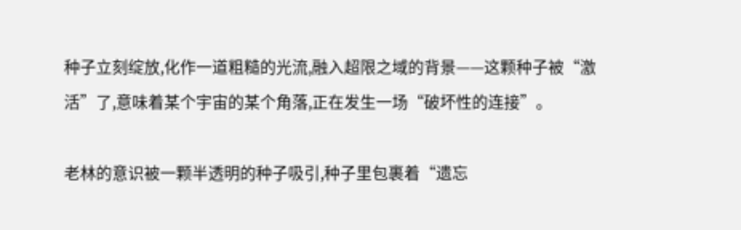种子立刻绽放,化作一道粗糙的光流,融入超限之域的背景——这颗种子被“激活”了,意味着某个宇宙的某个角落,正在发生一场“破坏性的连接”。

老林的意识被一颗半透明的种子吸引,种子里包裹着“遗忘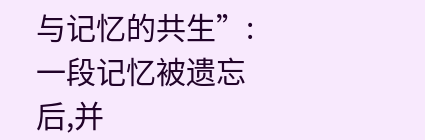与记忆的共生”:一段记忆被遗忘后,并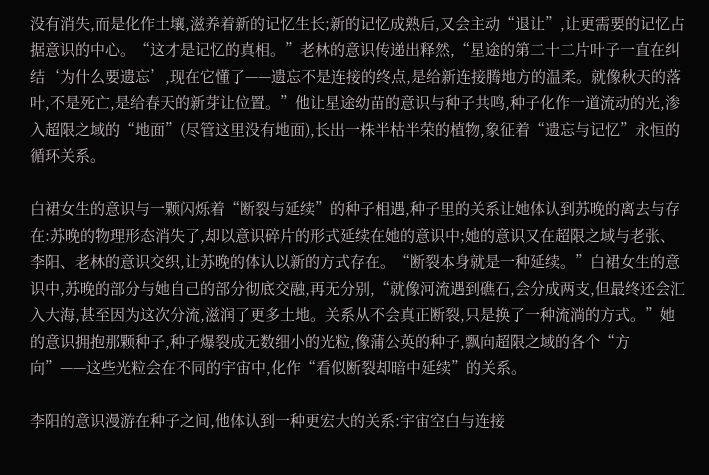没有消失,而是化作土壤,滋养着新的记忆生长;新的记忆成熟后,又会主动“退让”,让更需要的记忆占据意识的中心。“这才是记忆的真相。”老林的意识传递出释然,“星途的第二十二片叶子一直在纠结‘为什么要遗忘’,现在它懂了——遗忘不是连接的终点,是给新连接腾地方的温柔。就像秋天的落叶,不是死亡,是给春天的新芽让位置。”他让星途幼苗的意识与种子共鸣,种子化作一道流动的光,渗入超限之域的“地面”(尽管这里没有地面),长出一株半枯半荣的植物,象征着“遗忘与记忆”永恒的循环关系。

白裙女生的意识与一颗闪烁着“断裂与延续”的种子相遇,种子里的关系让她体认到苏晚的离去与存在:苏晚的物理形态消失了,却以意识碎片的形式延续在她的意识中;她的意识又在超限之域与老张、李阳、老林的意识交织,让苏晚的体认以新的方式存在。“断裂本身就是一种延续。”白裙女生的意识中,苏晚的部分与她自己的部分彻底交融,再无分别,“就像河流遇到礁石,会分成两支,但最终还会汇入大海,甚至因为这次分流,滋润了更多土地。关系从不会真正断裂,只是换了一种流淌的方式。”她的意识拥抱那颗种子,种子爆裂成无数细小的光粒,像蒲公英的种子,飘向超限之域的各个“方向”——这些光粒会在不同的宇宙中,化作“看似断裂却暗中延续”的关系。

李阳的意识漫游在种子之间,他体认到一种更宏大的关系:宇宙空白与连接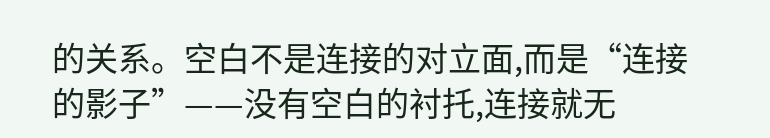的关系。空白不是连接的对立面,而是“连接的影子”——没有空白的衬托,连接就无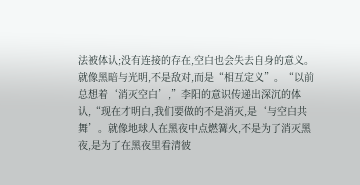法被体认;没有连接的存在,空白也会失去自身的意义。就像黑暗与光明,不是敌对,而是“相互定义”。“以前总想着‘消灭空白’,”李阳的意识传递出深沉的体认,“现在才明白,我们要做的不是消灭,是‘与空白共舞’。就像地球人在黑夜中点燃篝火,不是为了消灭黑夜,是为了在黑夜里看清彼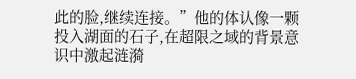此的脸,继续连接。”他的体认像一颗投入湖面的石子,在超限之域的背景意识中激起涟漪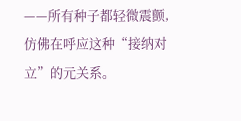——所有种子都轻微震颤,仿佛在呼应这种“接纳对立”的元关系。